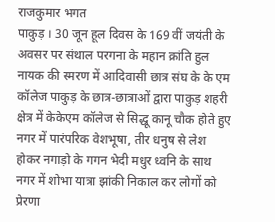राजकुमार भगत
पाकुड़ । 30 जून हूल दिवस के 169 वीं जयंती के अवसर पर संथाल परगना के महान क्रांति हुल नायक की स्मरण में आदिवासी छात्र संघ के के एम कॉलेज पाकुड़ के छात्र-छात्राओं द्वारा पाकुड़ शहरी क्षेत्र में केकेएम कॉलेज से सिद्धू कानू चौक होते हुए नगर में पारंपरिक वेशभूषा, तीर धनुष से लेश होकर नगाड़ो के गगन भेदी मधुर ध्वनि के साथ नगर में शोभा यात्रा झांकी निकाल कर लोगों को प्रेरणा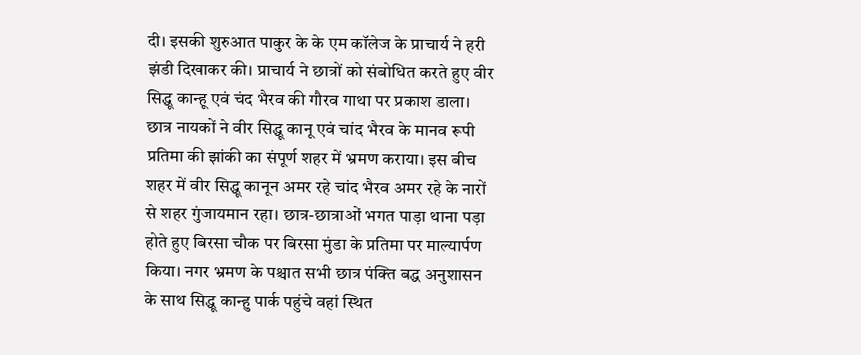दी। इसकी शुरुआत पाकुर के के एम कॉलेज के प्राचार्य ने हरी झंडी दिखाकर की। प्राचार्य ने छात्रों को संबोधित करते हुए वीर सिद्धू कान्हू एवं चंद भैरव की गौरव गाथा पर प्रकाश डाला। छात्र नायकों ने वीर सिद्धू कानू एवं चांद भैरव के मानव रूपी प्रतिमा की झांकी का संपूर्ण शहर में भ्रमण कराया। इस बीच शहर में वीर सिद्धू कानून अमर रहे चांद भैरव अमर रहे के नारों से शहर गुंजायमान रहा। छात्र-छात्राओं भगत पाड़ा थाना पड़ा होते हुए बिरसा चौक पर बिरसा मुंडा के प्रतिमा पर माल्यार्पण किया। नगर भ्रमण के पश्चात सभी छात्र पंक्ति बद्ध अनुशासन के साथ सिद्धू कान्हु पार्क पहुंचे वहां स्थित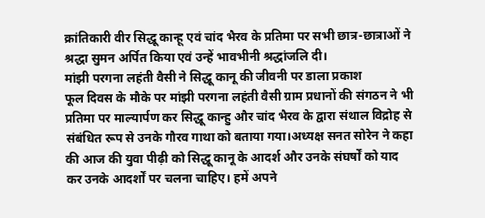क्रांतिकारी वीर सिद्धू कान्हू एवं चांद भैरव के प्रतिमा पर सभी छात्र-छात्राओं ने श्रद्धा सुमन अर्पित किया एवं उन्हें भावभीनी श्रद्धांजलि दी।
मांझी परगना लहंती वैसी ने सिद्धू कानू की जीवनी पर डाला प्रकाश
फूल दिवस के मौके पर मांझी परगना लहंती वैसी ग्राम प्रधानों की संगठन ने भी प्रतिमा पर माल्यार्पण कर सिद्धू कान्हु और चांद भैरव के द्वारा संथाल विद्रोह से संबंधित रूप से उनके गौरव गाथा को बताया गया।अध्यक्ष सनत सोरेन ने कहा की आज की युवा पीढ़ी को सिद्धू कानू के आदर्श और उनके संघर्षों को याद कर उनके आदर्शों पर चलना चाहिए। हमें अपने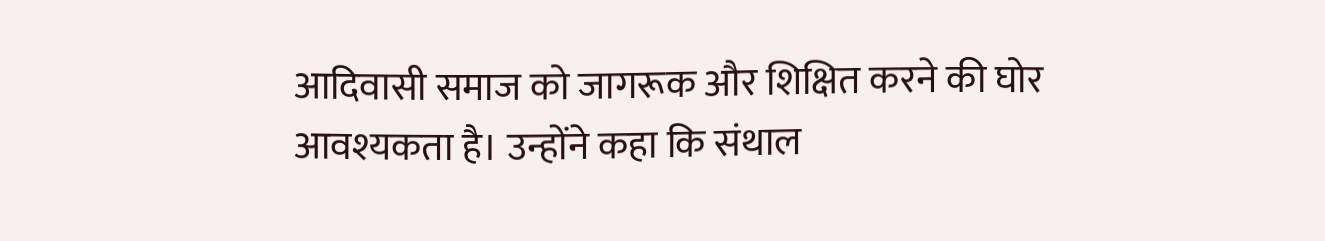आदिवासी समाज को जागरूक और शिक्षित करने की घोर आवश्यकता है। उन्होंने कहा कि संथाल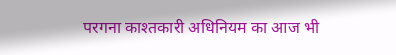परगना काश्तकारी अधिनियम का आज भी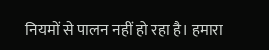नियमों से पालन नहीं हो रहा है। हमारा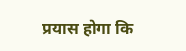प्रयास होगा कि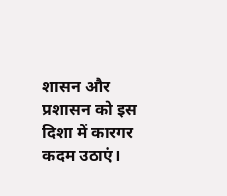शासन और प्रशासन को इस दिशा में कारगर कदम उठाएं।